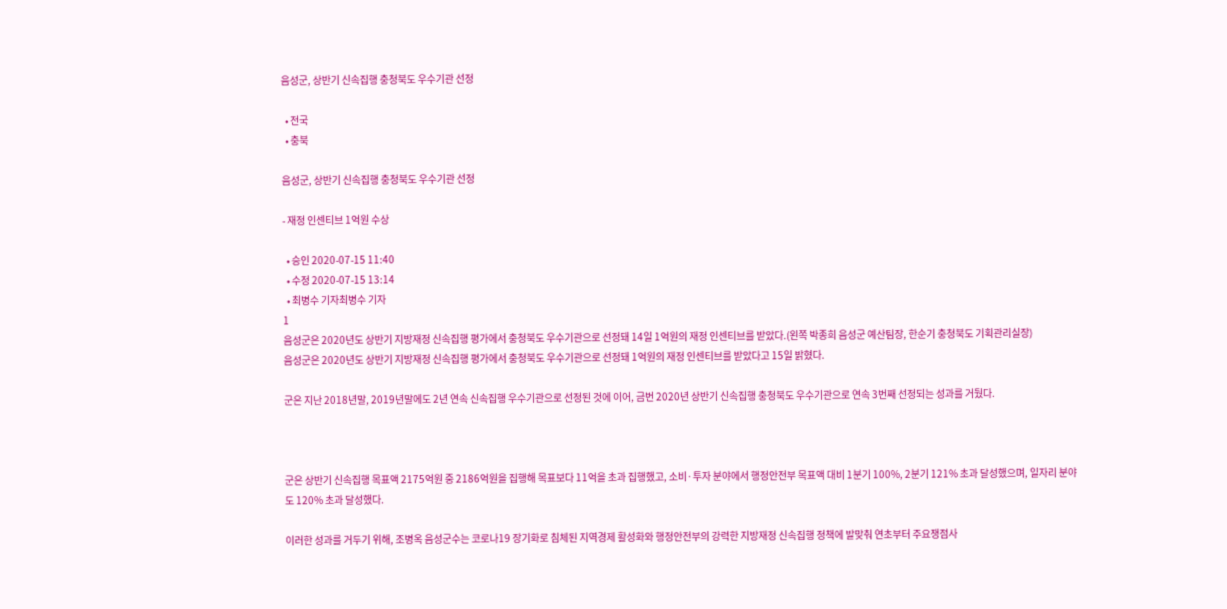음성군, 상반기 신속집행 충청북도 우수기관 선정

  • 전국
  • 충북

음성군, 상반기 신속집행 충청북도 우수기관 선정

- 재정 인센티브 1억원 수상

  • 승인 2020-07-15 11:40
  • 수정 2020-07-15 13:14
  • 최병수 기자최병수 기자
1
음성군은 2020년도 상반기 지방재정 신속집행 평가에서 충청북도 우수기관으로 선정돼 14일 1억원의 재정 인센티브를 받았다.(왼쪽 박종희 음성군 예산팀장, 한순기 충청북도 기획관리실장)
음성군은 2020년도 상반기 지방재정 신속집행 평가에서 충청북도 우수기관으로 선정돼 1억원의 재정 인센티브를 받았다고 15일 밝혔다.

군은 지난 2018년말, 2019년말에도 2년 연속 신속집행 우수기관으로 선정된 것에 이어, 금번 2020년 상반기 신속집행 충청북도 우수기관으로 연속 3번째 선정되는 성과를 거뒀다.



군은 상반기 신속집행 목표액 2175억원 중 2186억원을 집행해 목표보다 11억을 초과 집행했고, 소비·투자 분야에서 행정안전부 목표액 대비 1분기 100%, 2분기 121% 초과 달성했으며, 일자리 분야도 120% 초과 달성했다.

이러한 성과를 거두기 위해, 조병옥 음성군수는 코로나19 장기화로 침체된 지역경제 활성화와 행정안전부의 강력한 지방재정 신속집행 정책에 발맞춰 연초부터 주요쟁점사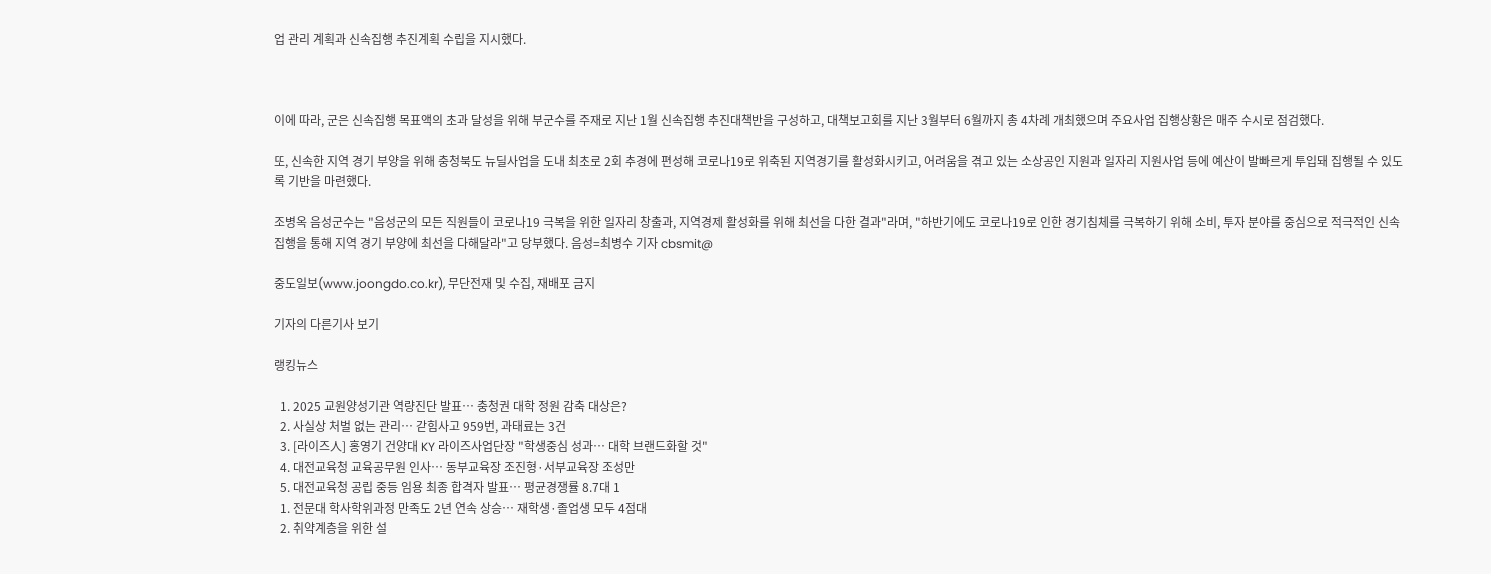업 관리 계획과 신속집행 추진계획 수립을 지시했다.



이에 따라, 군은 신속집행 목표액의 초과 달성을 위해 부군수를 주재로 지난 1월 신속집행 추진대책반을 구성하고, 대책보고회를 지난 3월부터 6월까지 총 4차례 개최했으며 주요사업 집행상황은 매주 수시로 점검했다.

또, 신속한 지역 경기 부양을 위해 충청북도 뉴딜사업을 도내 최초로 2회 추경에 편성해 코로나19로 위축된 지역경기를 활성화시키고, 어려움을 겪고 있는 소상공인 지원과 일자리 지원사업 등에 예산이 발빠르게 투입돼 집행될 수 있도록 기반을 마련했다.

조병옥 음성군수는 "음성군의 모든 직원들이 코로나19 극복을 위한 일자리 창출과, 지역경제 활성화를 위해 최선을 다한 결과"라며, "하반기에도 코로나19로 인한 경기침체를 극복하기 위해 소비, 투자 분야를 중심으로 적극적인 신속집행을 통해 지역 경기 부양에 최선을 다해달라"고 당부했다. 음성=최병수 기자 cbsmit@

중도일보(www.joongdo.co.kr), 무단전재 및 수집, 재배포 금지

기자의 다른기사 보기

랭킹뉴스

  1. 2025 교원양성기관 역량진단 발표… 충청권 대학 정원 감축 대상은?
  2. 사실상 처벌 없는 관리… 갇힘사고 959번, 과태료는 3건
  3. [라이즈人] 홍영기 건양대 KY 라이즈사업단장 "학생중심 성과… 대학 브랜드화할 것"
  4. 대전교육청 교육공무원 인사… 동부교육장 조진형·서부교육장 조성만
  5. 대전교육청 공립 중등 임용 최종 합격자 발표… 평균경쟁률 8.7대 1
  1. 전문대 학사학위과정 만족도 2년 연속 상승… 재학생·졸업생 모두 4점대
  2. 취약계층을 위한 설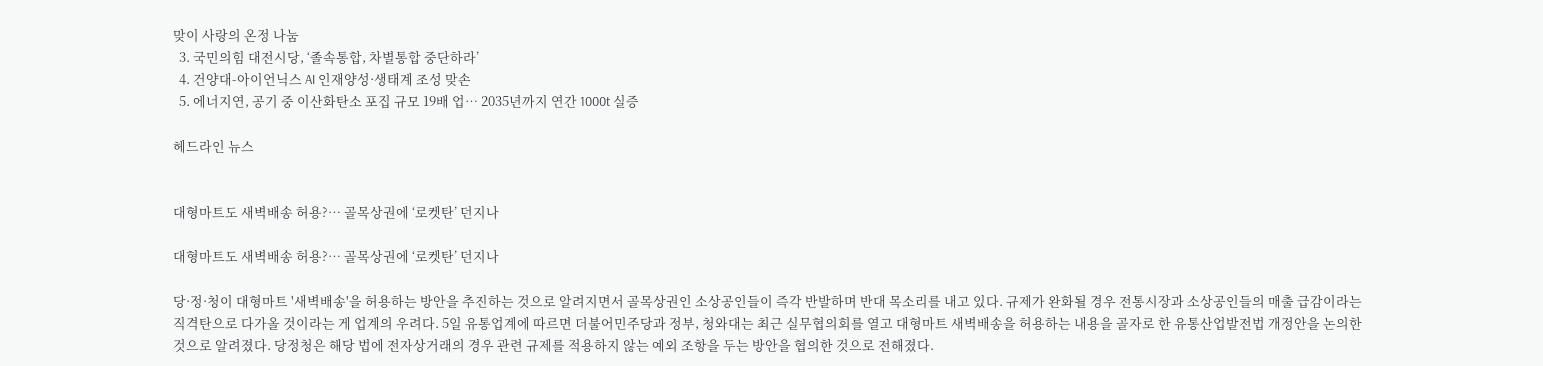맞이 사랑의 온정 나눔
  3. 국민의힘 대전시당, ‘졸속통합, 차별통합 중단하라’
  4. 건양대-아이언닉스 AI 인재양성·생태계 조성 맞손
  5. 에너지연, 공기 중 이산화탄소 포집 규모 19배 업… 2035년까지 연간 1000t 실증

헤드라인 뉴스


대형마트도 새벽배송 허용?… 골목상권에 ‘로켓탄’ 던지나

대형마트도 새벽배송 허용?… 골목상권에 ‘로켓탄’ 던지나

당·정·청이 대형마트 '새벽배송'을 허용하는 방안을 추진하는 것으로 알려지면서 골목상권인 소상공인들이 즉각 반발하며 반대 목소리를 내고 있다. 규제가 완화될 경우 전통시장과 소상공인들의 매출 급감이라는 직격탄으로 다가올 것이라는 게 업계의 우려다. 5일 유통업계에 따르면 더불어민주당과 정부, 청와대는 최근 실무협의회를 열고 대형마트 새벽배송을 허용하는 내용을 골자로 한 유통산업발전법 개정안을 논의한 것으로 알려졌다. 당정청은 해당 법에 전자상거래의 경우 관련 규제를 적용하지 않는 예외 조항을 두는 방안을 협의한 것으로 전해졌다.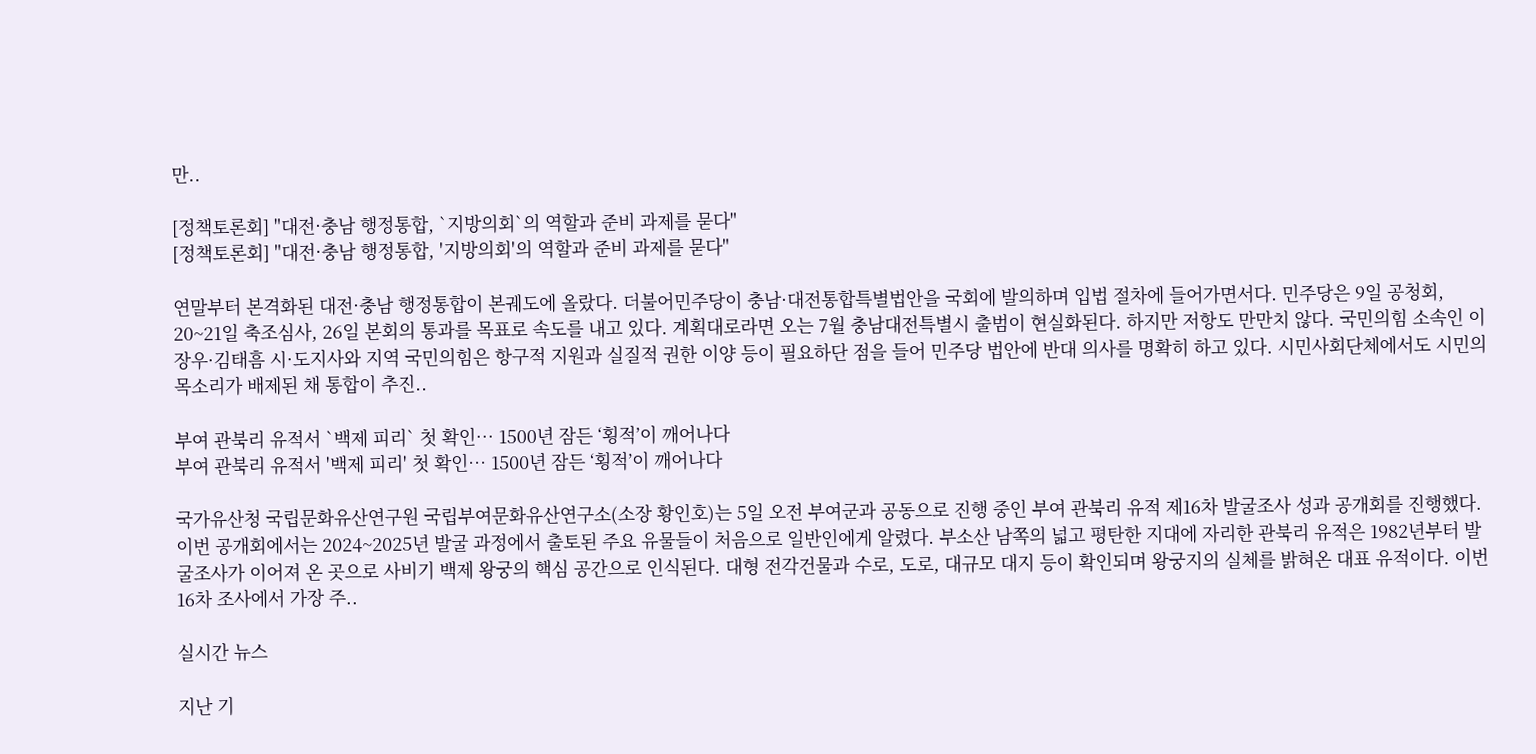만..

[정책토론회] "대전·충남 행정통합, `지방의회`의 역할과 준비 과제를 묻다"
[정책토론회] "대전·충남 행정통합, '지방의회'의 역할과 준비 과제를 묻다"

연말부터 본격화된 대전·충남 행정통합이 본궤도에 올랐다. 더불어민주당이 충남·대전통합특별법안을 국회에 발의하며 입법 절차에 들어가면서다. 민주당은 9일 공청회, 20~21일 축조심사, 26일 본회의 통과를 목표로 속도를 내고 있다. 계획대로라면 오는 7월 충남대전특별시 출범이 현실화된다. 하지만 저항도 만만치 않다. 국민의힘 소속인 이장우·김태흠 시·도지사와 지역 국민의힘은 항구적 지원과 실질적 권한 이양 등이 필요하단 점을 들어 민주당 법안에 반대 의사를 명확히 하고 있다. 시민사회단체에서도 시민의 목소리가 배제된 채 통합이 추진..

부여 관북리 유적서 `백제 피리` 첫 확인… 1500년 잠든 ‘횡적’이 깨어나다
부여 관북리 유적서 '백제 피리' 첫 확인… 1500년 잠든 ‘횡적’이 깨어나다

국가유산청 국립문화유산연구원 국립부여문화유산연구소(소장 황인호)는 5일 오전 부여군과 공동으로 진행 중인 부여 관북리 유적 제16차 발굴조사 성과 공개회를 진행했다. 이번 공개회에서는 2024~2025년 발굴 과정에서 출토된 주요 유물들이 처음으로 일반인에게 알렸다. 부소산 남쪽의 넓고 평탄한 지대에 자리한 관북리 유적은 1982년부터 발굴조사가 이어져 온 곳으로 사비기 백제 왕궁의 핵심 공간으로 인식된다. 대형 전각건물과 수로, 도로, 대규모 대지 등이 확인되며 왕궁지의 실체를 밝혀온 대표 유적이다. 이번 16차 조사에서 가장 주..

실시간 뉴스

지난 기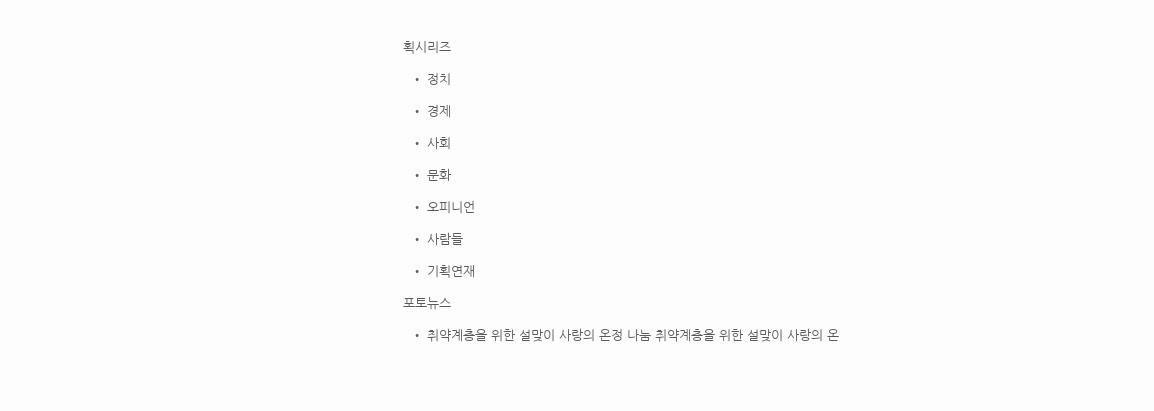획시리즈

  • 정치

  • 경제

  • 사회

  • 문화

  • 오피니언

  • 사람들

  • 기획연재

포토뉴스

  • 취약계층을 위한 설맞이 사랑의 온정 나눔 취약계층을 위한 설맞이 사랑의 온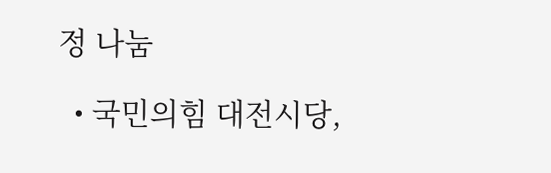정 나눔

  • 국민의힘 대전시당,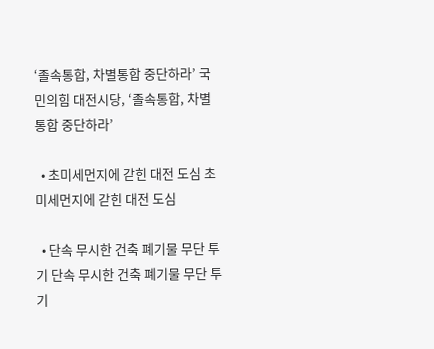‘졸속통합, 차별통합 중단하라’ 국민의힘 대전시당, ‘졸속통합, 차별통합 중단하라’

  • 초미세먼지에 갇힌 대전 도심 초미세먼지에 갇힌 대전 도심

  • 단속 무시한 건축 폐기물 무단 투기 단속 무시한 건축 폐기물 무단 투기